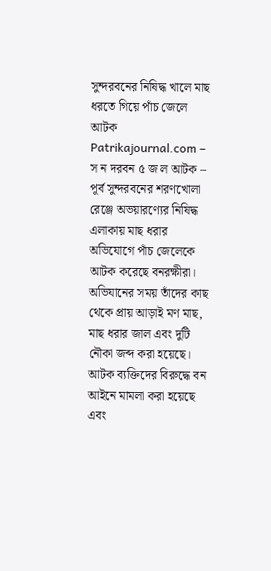সুন্দরবনের নিষিদ্ধ খালে মাছ ধরতে গিয়ে পাঁচ জেলে আটক
Patrikajournal.com – স ন দরবন ৫ জ ল আটক – পূর্ব সুন্দরবনের শরণখোলা রেঞ্জে অভয়ারণ্যের নিষিদ্ধ এলাকায় মাছ ধরার অভিযোগে পাঁচ জেলেকে আটক করেছে বনরক্ষীরা। অভিযানের সময় তাঁদের কাছ থেকে প্রায় আড়াই মণ মাছ, মাছ ধরার জাল এবং দুটি নৌকা জব্দ করা হয়েছে। আটক ব্যক্তিদের বিরুদ্ধে বন আইনে মামলা করা হয়েছে এবং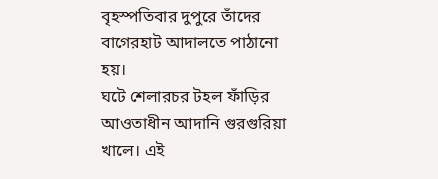বৃহস্পতিবার দুপুরে তাঁদের বাগেরহাট আদালতে পাঠানো হয়।
ঘটে শেলারচর টহল ফাঁড়ির আওতাধীন আদানি গুরগুরিয়া খালে। এই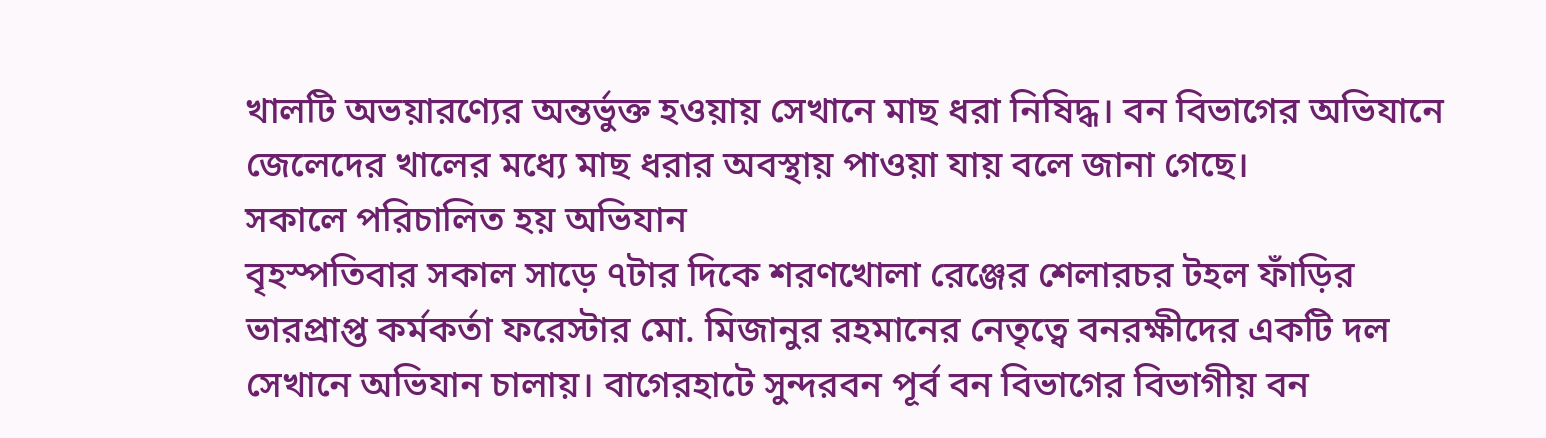খালটি অভয়ারণ্যের অন্তর্ভুক্ত হওয়ায় সেখানে মাছ ধরা নিষিদ্ধ। বন বিভাগের অভিযানে জেলেদের খালের মধ্যে মাছ ধরার অবস্থায় পাওয়া যায় বলে জানা গেছে।
সকালে পরিচালিত হয় অভিযান
বৃহস্পতিবার সকাল সাড়ে ৭টার দিকে শরণখোলা রেঞ্জের শেলারচর টহল ফাঁড়ির ভারপ্রাপ্ত কর্মকর্তা ফরেস্টার মো. মিজানুর রহমানের নেতৃত্বে বনরক্ষীদের একটি দল সেখানে অভিযান চালায়। বাগেরহাটে সুন্দরবন পূর্ব বন বিভাগের বিভাগীয় বন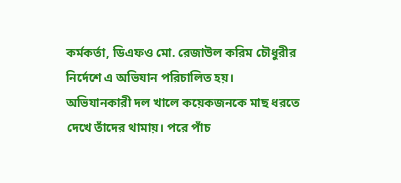কর্মকর্তা, ডিএফও মো. রেজাউল করিম চৌধুরীর নির্দেশে এ অভিযান পরিচালিত হয়।
অভিযানকারী দল খালে কয়েকজনকে মাছ ধরতে দেখে তাঁদের থামায়। পরে পাঁচ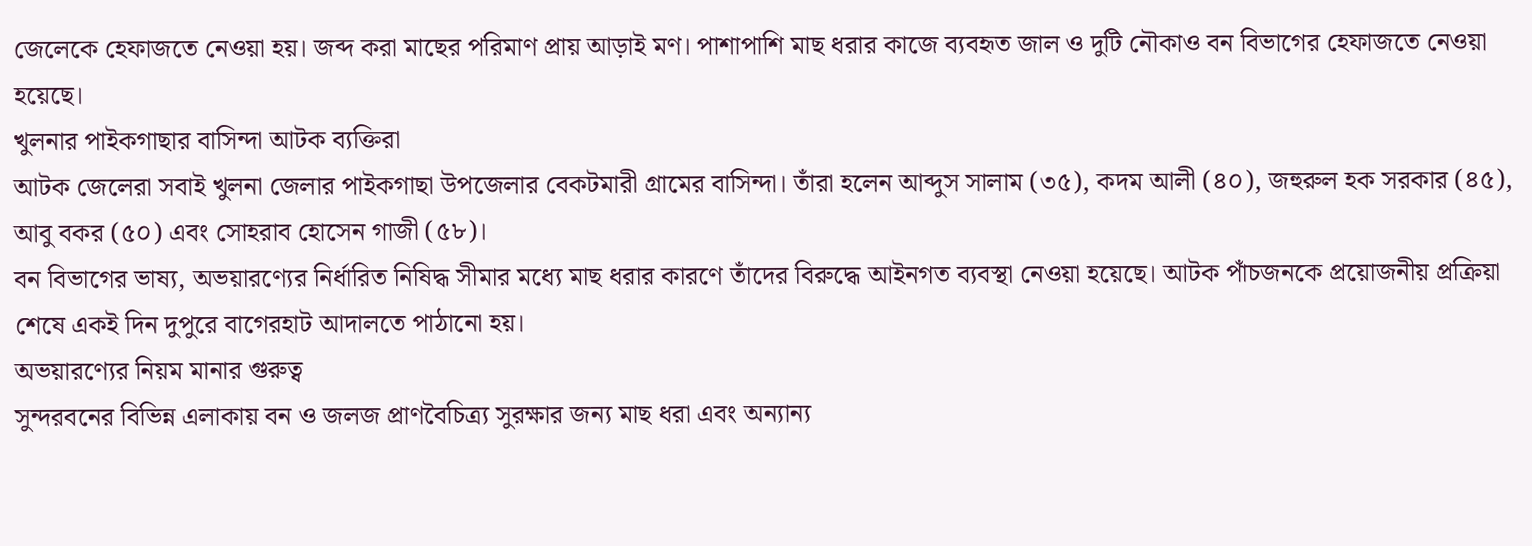জেলেকে হেফাজতে নেওয়া হয়। জব্দ করা মাছের পরিমাণ প্রায় আড়াই মণ। পাশাপাশি মাছ ধরার কাজে ব্যবহৃত জাল ও দুটি নৌকাও বন বিভাগের হেফাজতে নেওয়া হয়েছে।
খুলনার পাইকগাছার বাসিন্দা আটক ব্যক্তিরা
আটক জেলেরা সবাই খুলনা জেলার পাইকগাছা উপজেলার বেকটমারী গ্রামের বাসিন্দা। তাঁরা হলেন আব্দুস সালাম (৩৫), কদম আলী (৪০), জহুরুল হক সরকার (৪৫), আবু বকর (৫০) এবং সোহরাব হোসেন গাজী (৫৮)।
বন বিভাগের ভাষ্য, অভয়ারণ্যের নির্ধারিত নিষিদ্ধ সীমার মধ্যে মাছ ধরার কারণে তাঁদের বিরুদ্ধে আইনগত ব্যবস্থা নেওয়া হয়েছে। আটক পাঁচজনকে প্রয়োজনীয় প্রক্রিয়া শেষে একই দিন দুপুরে বাগেরহাট আদালতে পাঠানো হয়।
অভয়ারণ্যের নিয়ম মানার গুরুত্ব
সুন্দরবনের বিভিন্ন এলাকায় বন ও জলজ প্রাণবৈচিত্র্য সুরক্ষার জন্য মাছ ধরা এবং অন্যান্য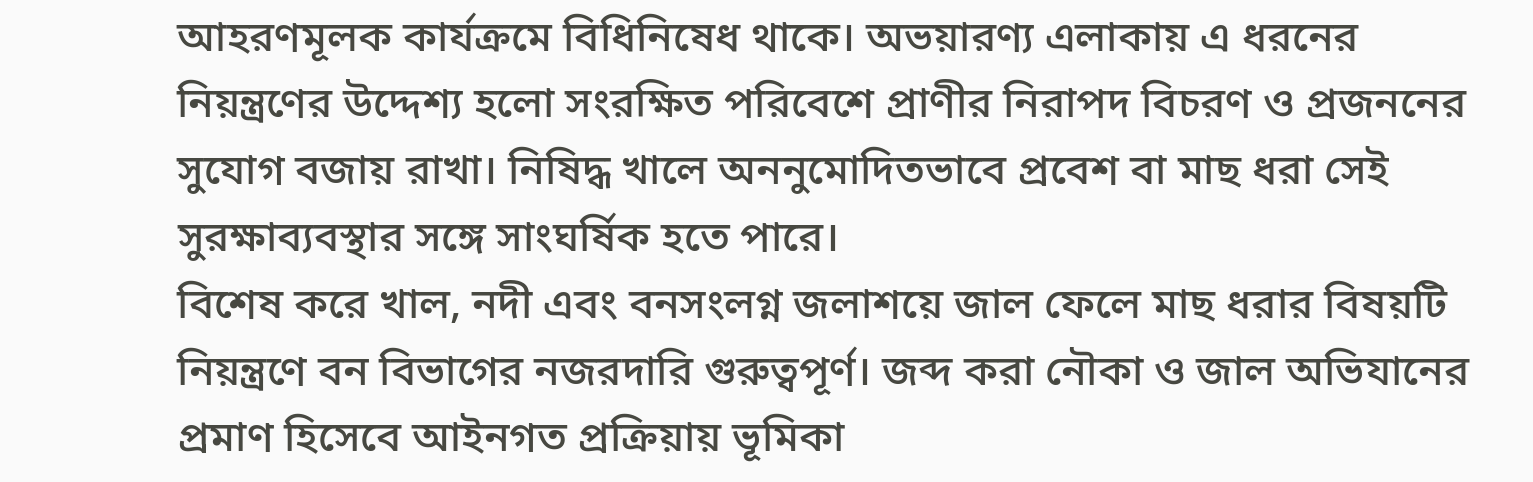আহরণমূলক কার্যক্রমে বিধিনিষেধ থাকে। অভয়ারণ্য এলাকায় এ ধরনের নিয়ন্ত্রণের উদ্দেশ্য হলো সংরক্ষিত পরিবেশে প্রাণীর নিরাপদ বিচরণ ও প্রজননের সুযোগ বজায় রাখা। নিষিদ্ধ খালে অননুমোদিতভাবে প্রবেশ বা মাছ ধরা সেই সুরক্ষাব্যবস্থার সঙ্গে সাংঘর্ষিক হতে পারে।
বিশেষ করে খাল, নদী এবং বনসংলগ্ন জলাশয়ে জাল ফেলে মাছ ধরার বিষয়টি নিয়ন্ত্রণে বন বিভাগের নজরদারি গুরুত্বপূর্ণ। জব্দ করা নৌকা ও জাল অভিযানের প্রমাণ হিসেবে আইনগত প্রক্রিয়ায় ভূমিকা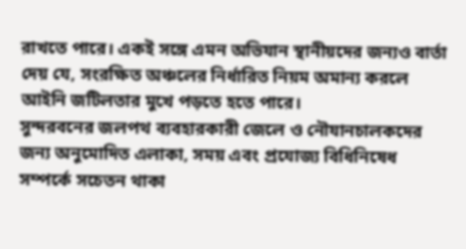রাখতে পারে। একই সঙ্গে এমন অভিযান স্থানীয়দের জন্যও বার্তা দেয় যে, সংরক্ষিত অঞ্চলের নির্ধারিত নিয়ম অমান্য করলে আইনি জটিলতার মুখে পড়তে হতে পারে।
সুন্দরবনের জলপথ ব্যবহারকারী জেলে ও নৌযানচালকদের জন্য অনুমোদিত এলাকা, সময় এবং প্রযোজ্য বিধিনিষেধ সম্পর্কে সচেতন থাকা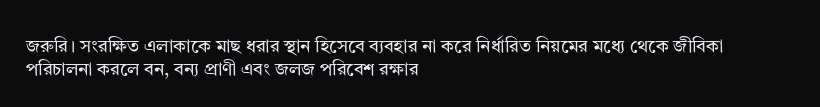জরুরি। সংরক্ষিত এলাকাকে মাছ ধরার স্থান হিসেবে ব্যবহার না করে নির্ধারিত নিয়মের মধ্যে থেকে জীবিকা পরিচালনা করলে বন, বন্য প্রাণী এবং জলজ পরিবেশ রক্ষার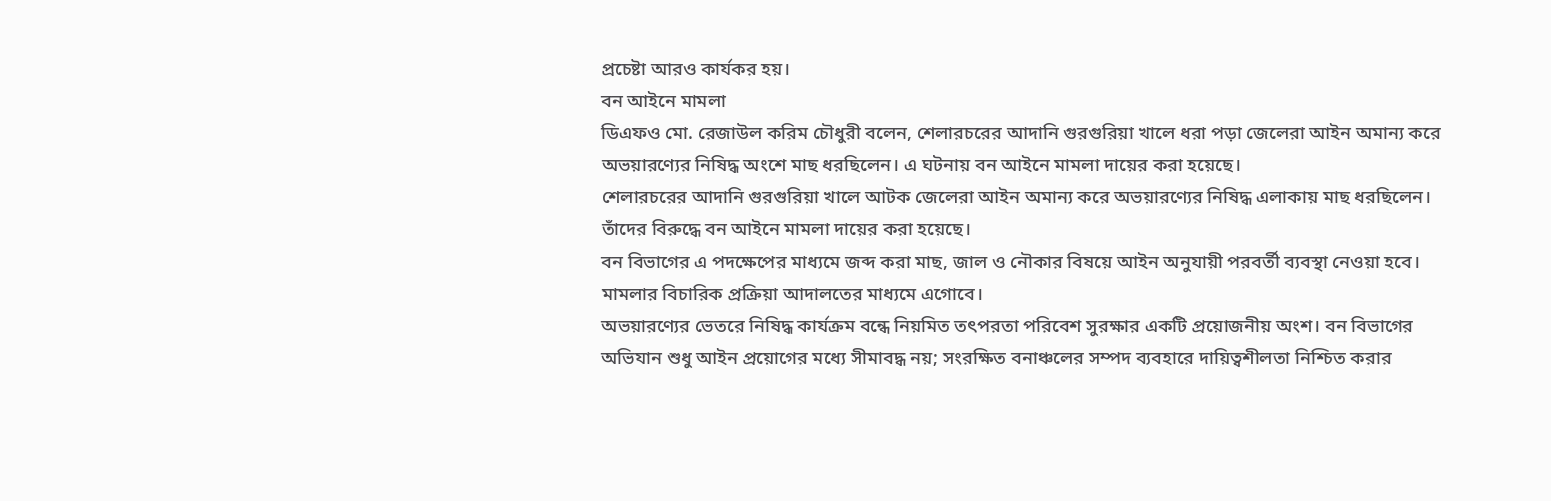প্রচেষ্টা আরও কার্যকর হয়।
বন আইনে মামলা
ডিএফও মো. রেজাউল করিম চৌধুরী বলেন, শেলারচরের আদানি গুরগুরিয়া খালে ধরা পড়া জেলেরা আইন অমান্য করে অভয়ারণ্যের নিষিদ্ধ অংশে মাছ ধরছিলেন। এ ঘটনায় বন আইনে মামলা দায়ের করা হয়েছে।
শেলারচরের আদানি গুরগুরিয়া খালে আটক জেলেরা আইন অমান্য করে অভয়ারণ্যের নিষিদ্ধ এলাকায় মাছ ধরছিলেন। তাঁদের বিরুদ্ধে বন আইনে মামলা দায়ের করা হয়েছে।
বন বিভাগের এ পদক্ষেপের মাধ্যমে জব্দ করা মাছ, জাল ও নৌকার বিষয়ে আইন অনুযায়ী পরবর্তী ব্যবস্থা নেওয়া হবে। মামলার বিচারিক প্রক্রিয়া আদালতের মাধ্যমে এগোবে।
অভয়ারণ্যের ভেতরে নিষিদ্ধ কার্যক্রম বন্ধে নিয়মিত তৎপরতা পরিবেশ সুরক্ষার একটি প্রয়োজনীয় অংশ। বন বিভাগের অভিযান শুধু আইন প্রয়োগের মধ্যে সীমাবদ্ধ নয়; সংরক্ষিত বনাঞ্চলের সম্পদ ব্যবহারে দায়িত্বশীলতা নিশ্চিত করার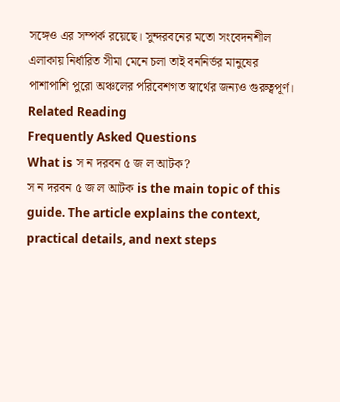সঙ্গেও এর সম্পর্ক রয়েছে। সুন্দরবনের মতো সংবেদনশীল এলাকায় নির্ধারিত সীমা মেনে চলা তাই বননির্ভর মানুষের পাশাপাশি পুরো অঞ্চলের পরিবেশগত স্বার্থের জন্যও গুরুত্বপূর্ণ।
Related Reading
Frequently Asked Questions
What is স ন দরবন ৫ জ ল আটক?
স ন দরবন ৫ জ ল আটক is the main topic of this guide. The article explains the context, practical details, and next steps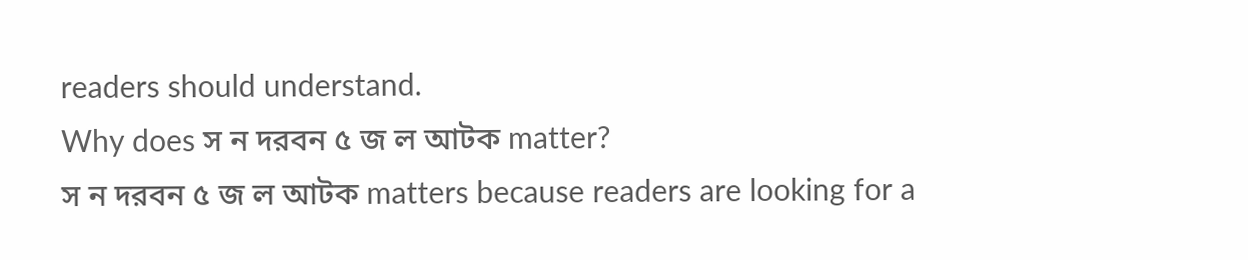readers should understand.
Why does স ন দরবন ৫ জ ল আটক matter?
স ন দরবন ৫ জ ল আটক matters because readers are looking for a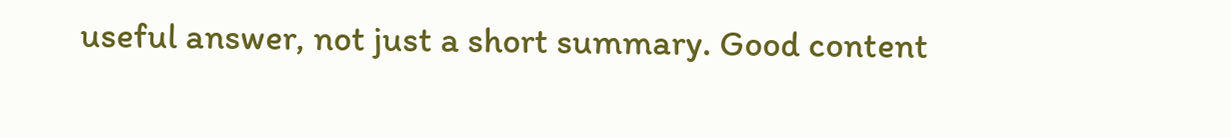useful answer, not just a short summary. Good content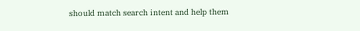should match search intent and help them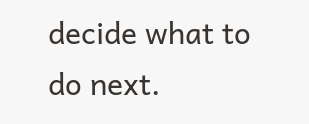decide what to do next.